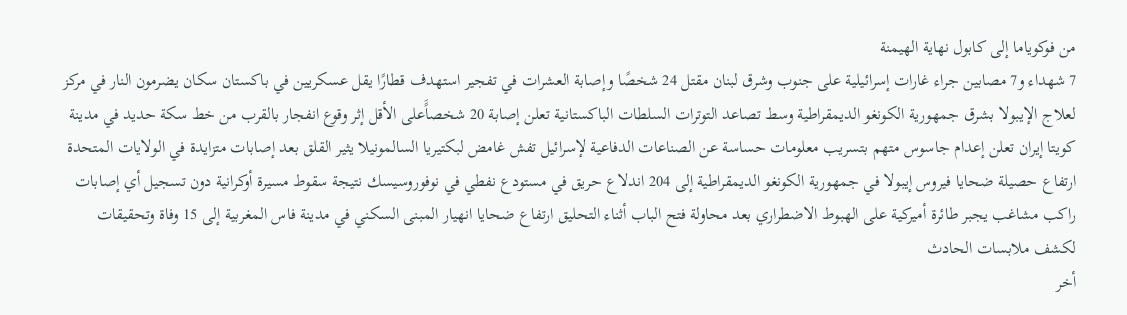من فوكوياما إلى كابول نهاية الهيمنة
7 شهداء و7 مصابين جراء غارات إسرائيلية على جنوب وشرق لبنان مقتل 24 شخصًا وإصابة العشرات في تفجير استهدف قطارًا يقل عسكريين في باكستان سكان يضرمون النار في مركز لعلاج الإيبولا بشرق جمهورية الكونغو الديمقراطية وسط تصاعد التوترات السلطات الباكستانية تعلن إصابة 20 شخصاًَعلى الأقل إثر وقوع انفجار بالقرب من خط سكة حديد في مدينة كويتا إيران تعلن إعدام جاسوس متهم بتسريب معلومات حساسة عن الصناعات الدفاعية لإسرائيل تفش غامض لبكتيريا السالمونيلا يثير القلق بعد إصابات متزايدة في الولايات المتحدة ارتفاع حصيلة ضحايا فيروس إيبولا في جمهورية الكونغو الديمقراطية إلى 204 اندلاع حريق في مستودع نفطي في نوفوروسيسك نتيجة سقوط مسيرة أوكرانية دون تسجيل أي إصابات راكب مشاغب يجبر طائرة أميركية على الهبوط الاضطراري بعد محاولة فتح الباب أثناء التحليق ارتفاع ضحايا انهيار المبنى السكني في مدينة فاس المغربية إلى 15 وفاة وتحقيقات لكشف ملابسات الحادث
أخر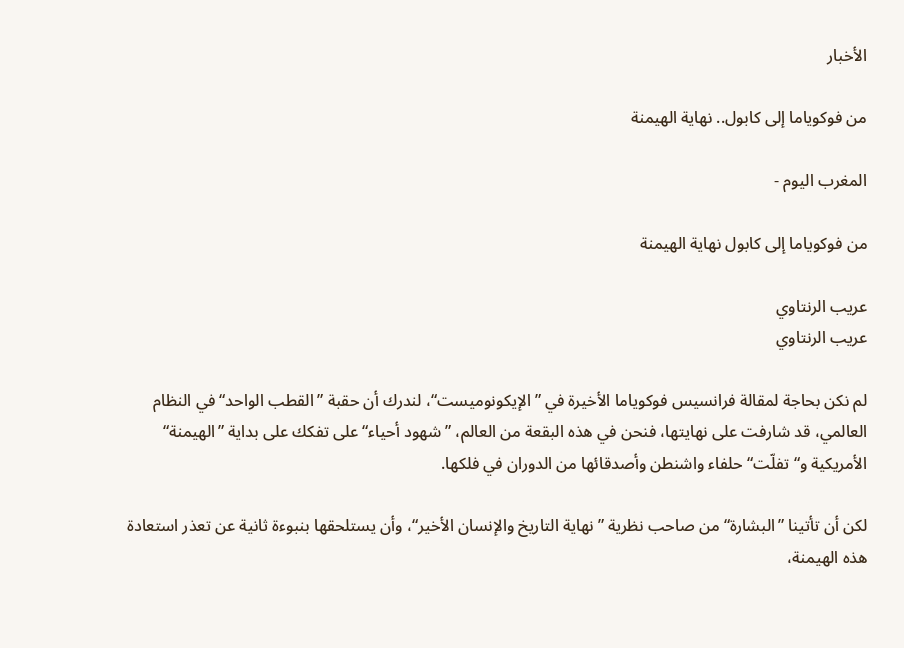الأخبار

من فوكوياما إلى كابول.. نهاية الهيمنة

المغرب اليوم -

من فوكوياما إلى كابول نهاية الهيمنة

عريب الرنتاوي
عريب الرنتاوي

لم نكن بحاجة لمقالة فرانسيس فوكوياما الأخيرة في ”الإيكونوميست“، لندرك أن حقبة ”القطب الواحد“ في النظام العالمي، قد شارفت على نهايتها، فنحن في هذه البقعة من العالم، ”شهود أحياء“ على تفكك على بداية ”الهيمنة“ الأمريكية و“تفلّت“ حلفاء واشنطن وأصدقائها من الدوران في فلكها.

لكن أن تأتينا ”البشارة“ من صاحب نظرية ”نهاية التاريخ والإنسان الأخير“، وأن يستلحقها بنبوءة ثانية عن تعذر استعادة هذه الهيمنة،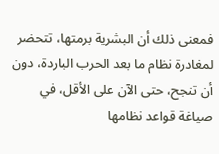فمعنى ذلك أن البشرية برمتها، تتحضر لمغادرة نظام ما بعد الحرب الباردة، دون أن تنجح، حتى الآن على الأقل، في صياغة قواعد نظامها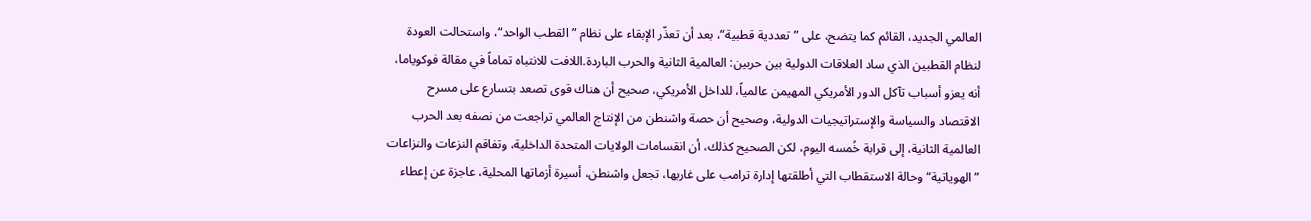العالمي الجديد، القائم كما يتضح، على ”تعددية قطبية“، بعد أن تعذّر الإبقاء على نظام ”القطب الواحد“، واستحالت العودة لنظام القطبين الذي ساد العلاقات الدولية بين حربين: العالمية الثانية والحرب الباردة.اللافت للانتباه تماماً في مقالة فوكوياما، أنه يعزو أسباب تآكل الدور الأمريكي المهيمن عالمياً، للداخل الأمريكي، صحيح أن هناك قوى تصعد بتسارع على مسرح الاقتصاد والسياسة والإستراتيجيات الدولية، وصحيح أن حصة واشنطن من الإنتاج العالمي تراجعت من نصفه بعد الحرب العالمية الثانية، إلى قرابة خُمسه اليوم، لكن الصحيح كذلك، أن انقسامات الولايات المتحدة الداخلية، وتفاقم النزعات والنزاعات ”الهوياتية“ وحالة الاستقطاب التي أطلقتها إدارة ترامب على غاربها، تجعل واشنطن، أسيرة أزماتها المحلية، عاجزة عن إعطاء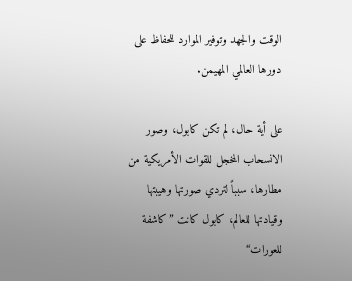الوقت والجهد وتوفير الموارد للحفاظ على دورها العالمي المهيمن.

على أية حال، لم تكن كابول، وصور الانسحاب المخجل للقوات الأمريكية من مطارها، سبباً لتردي صورتها وهيبتها وقيادتها للعالم، كابول كانت ”كاشفة للعورات“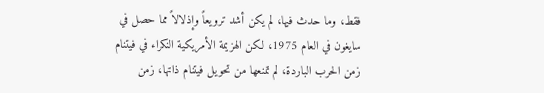فقط، وما حدث فيها، لم يكن أشد ترويعاً وإذلالاً مما حصل في سايغون في العام 1975، لكن الهزيمة الأمريكية النكراء في فيتنام زمن الحرب الباردة، لم تمنعها من تحويل فيتنام ذاتها، زمن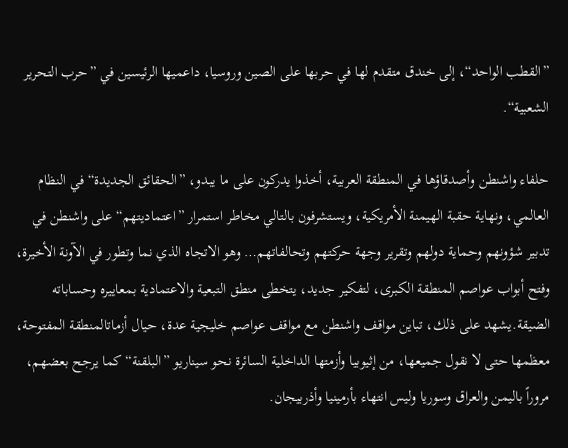”القطب الواحد“، إلى خندق متقدم لها في حربها على الصين وروسيا، داعميها الرئيسين في ”حرب التحرير الشعبية“.

حلفاء واشنطن وأصدقاؤها في المنطقة العربية، أخذوا يدركون على ما يبدو، ”الحقائق الجديدة“ في النظام العالمي، ونهاية حقبة الهيمنة الأمريكية، ويستشرفون بالتالي مخاطر استمرار ”اعتماديتهم“ على واشنطن في تدبير شؤونهم وحماية دولهم وتقرير وجهة حركتهم وتحالفاتهم… وهو الاتجاه الذي نما وتطور في الآونة الأخيرة، وفتح أبواب عواصم المنطقة الكبرى، لتفكير جديد، يتخطى منطق التبعية والاعتمادية بمعاييره وحساباته الضيقة.يشهد على ذلك، تباين مواقف واشنطن مع مواقف عواصم خليجية عدة، حيال أزماتالمنطقة المفتوحة، معظمها حتى لا نقول جميعها، من إثيوبيا وأزمتها الداخلية السائرة نحو سيناريو ”البلقنة“ كما يرجح بعضهم، مروراً باليمن والعراق وسوريا وليس انتهاء بأرمينيا وأذربيجان.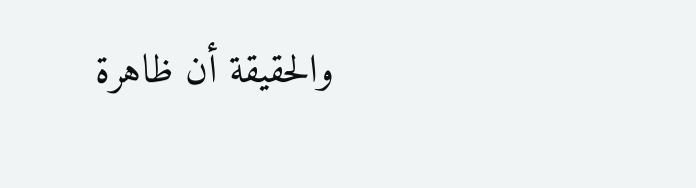والحقيقة أن ظاهرة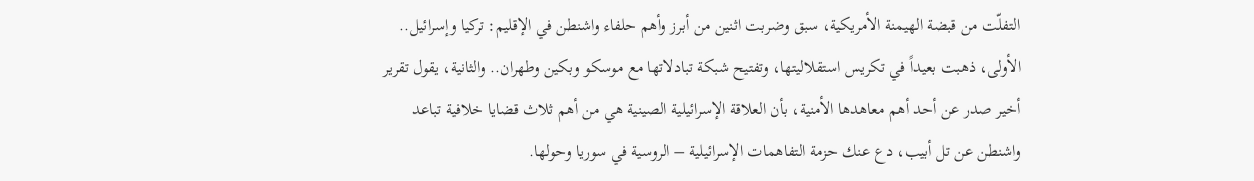التفلّت من قبضة الهيمنة الأمريكية، سبق وضربت اثنين من أبرز وأهم حلفاء واشنطن في الإقليم: تركيا وإسرائيل.. الأولى، ذهبت بعيداً في تكريس استقلاليتها، وتفتيح شبكة تبادلاتها مع موسكو وبكين وطهران.. والثانية، يقول تقرير أخير صدر عن أحد أهم معاهدها الأمنية، بأن العلاقة الإسرائيلية الصينية هي من أهم ثلاث قضايا خلافية تباعد واشنطن عن تل أبيب، دع عنك حزمة التفاهمات الإسرائيلية – الروسية في سوريا وحولها.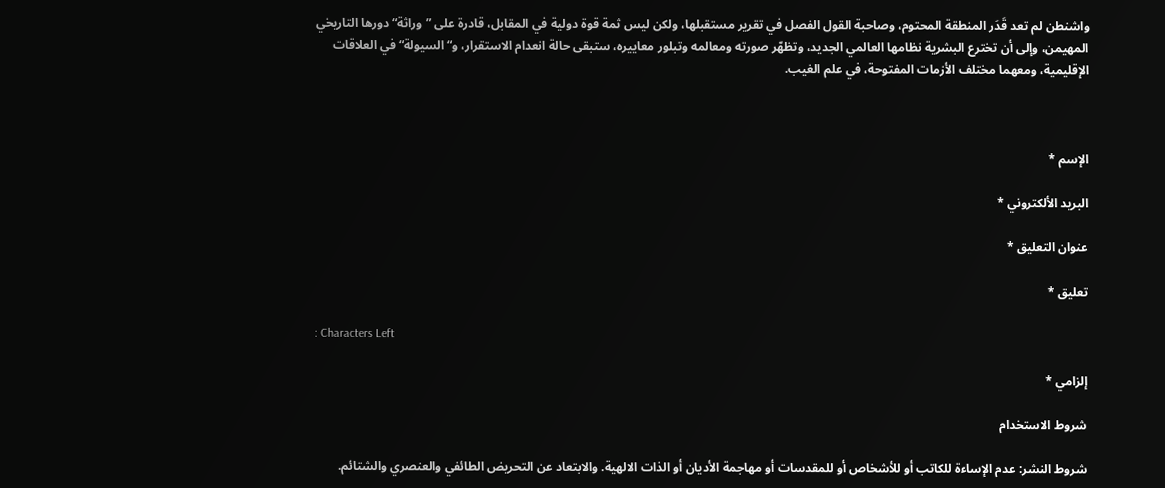واشنطن لم تعد قَدَر المنطقة المحتوم، وصاحبة القول الفصل في تقرير مستقبلها، ولكن ليس ثمة قوة دولية في المقابل، قادرة على ”وراثة“ دورها التاريخي المهيمن، وإلى أن تخترع البشرية نظامها العالمي الجديد، وتظهّر صورته ومعالمه وتبلور معاييره، ستبقى حالة انعدام الاستقرار، و“السيولة“ في العلاقات الإقليمية، ومعهما مختلف الأزمات المفتوحة، في علم الغيب.



الإسم *

البريد الألكتروني *

عنوان التعليق *

تعليق *

: Characters Left

إلزامي *

شروط الاستخدام

شروط النشر: عدم الإساءة للكاتب أو للأشخاص أو للمقدسات أو مهاجمة الأديان أو الذات الالهية. والابتعاد عن التحريض الطائفي والعنصري والشتائم.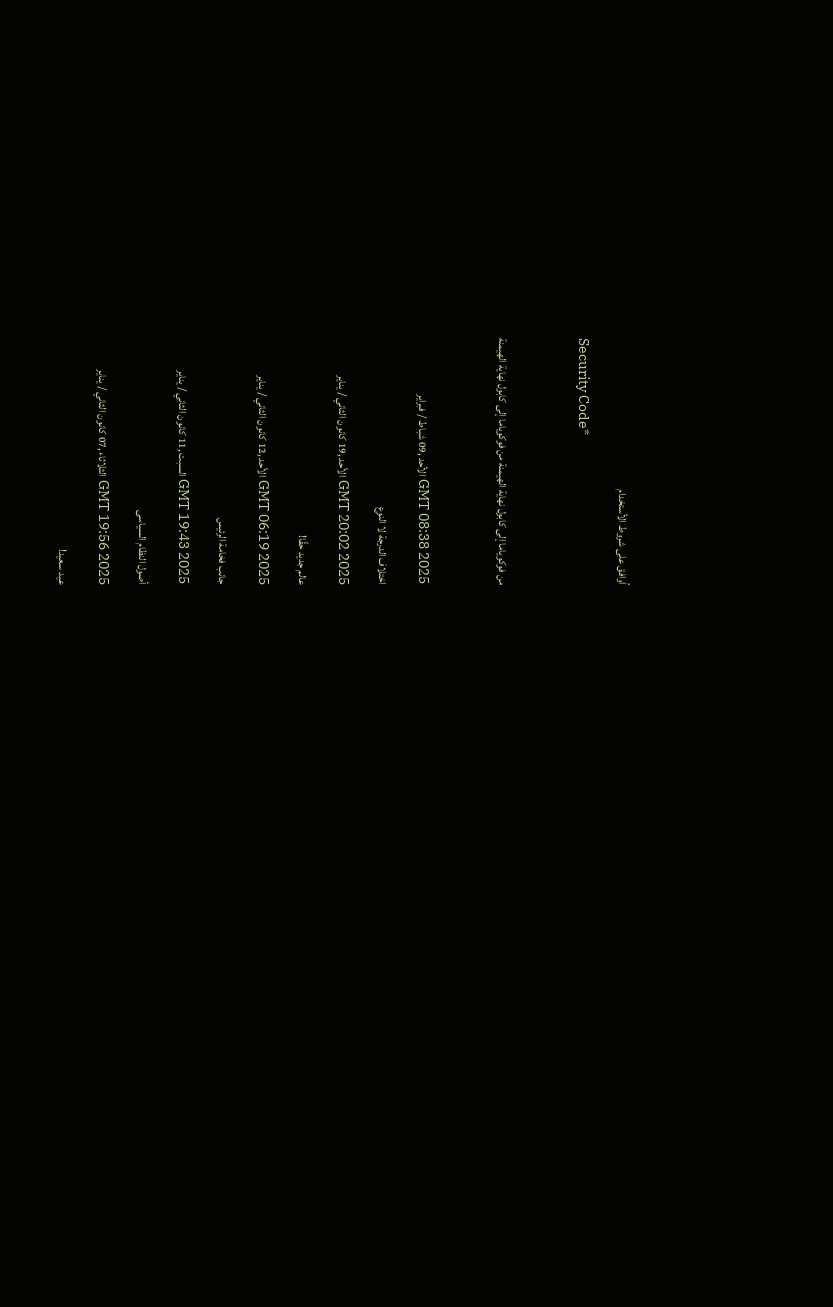اُوافق على شروط الأستخدام

Security Code*



من فوكوياما إلى كابول نهاية الهيمنة من فوكوياما إلى كابول نهاية الهيمنة



GMT 08:38 2025 الأحد ,09 شباط / فبراير

اختلاف الدرجة لا النوع

GMT 20:02 2025 الأحد ,19 كانون الثاني / يناير

عالم جديد حقًا!

GMT 06:19 2025 الأحد ,12 كانون الثاني / يناير

جانب فخامة الرئيس

GMT 19:43 2025 السبت ,11 كانون الثاني / يناير

أصول النظام السياسى

GMT 19:56 2025 الثلاثاء ,07 كانون الثاني / يناير

عيد سعيد!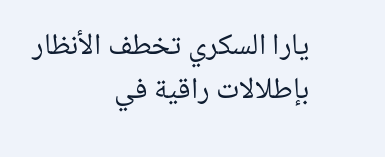يارا السكري تخطف الأنظار بإطلالات راقية في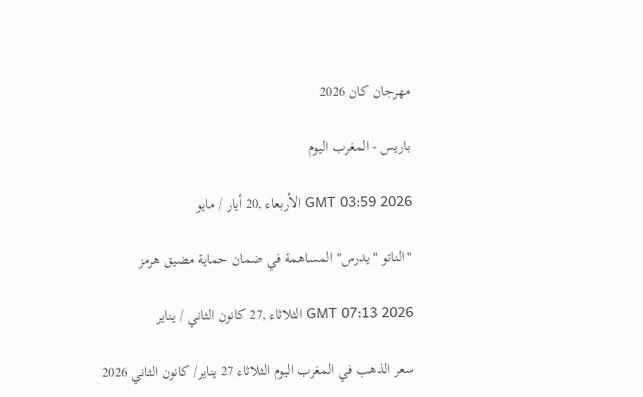مهرجان كان 2026

باريس - المغرب اليوم

GMT 03:59 2026 الأربعاء ,20 أيار / مايو

"الناتو "يدرس" المساهمة في ضمان حماية مضيق هرمز

GMT 07:13 2026 الثلاثاء ,27 كانون الثاني / يناير

سعر الذهب في المغرب اليوم الثلاثاء 27 يناير/ كانون الثاني 2026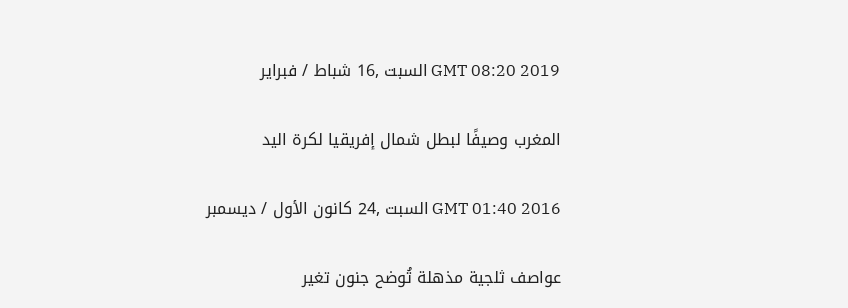GMT 08:20 2019 السبت ,16 شباط / فبراير

المغرب وصيفًا لبطل شمال إفريقيا لكرة اليد

GMT 01:40 2016 السبت ,24 كانون الأول / ديسمبر

عواصف ثلجية مذهلة تُوضح جنون تغير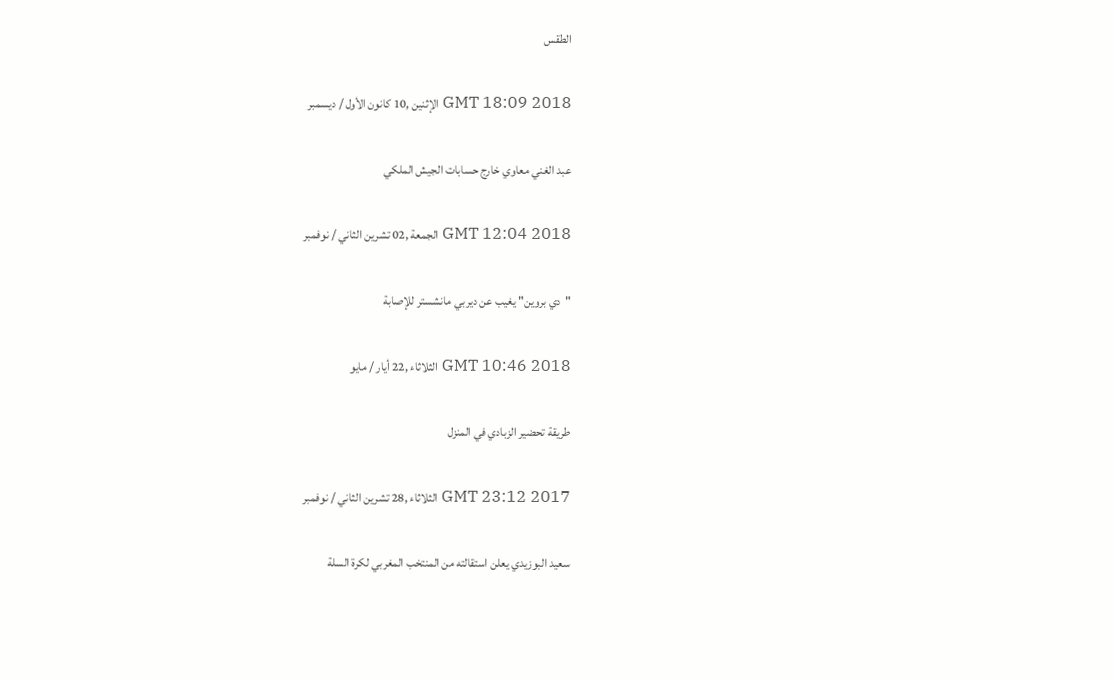الطقس

GMT 18:09 2018 الإثنين ,10 كانون الأول / ديسمبر

عبد الغني معاوي خارج حسابات الجيش الملكي

GMT 12:04 2018 الجمعة ,02 تشرين الثاني / نوفمبر

"دي بروين" يغيب عن ديربي مانشستر للإصابة

GMT 10:46 2018 الثلاثاء ,22 أيار / مايو

طريقة تحضير الزبادي في المنزل

GMT 23:12 2017 الثلاثاء ,28 تشرين الثاني / نوفمبر

سعيد البوزيدي يعلن استقالته من المنتخب المغربي لكرة السلة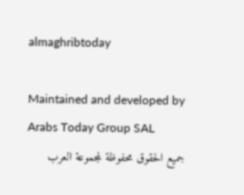almaghribtoday

Maintained and developed by Arabs Today Group SAL
جميع الحقوق محفوظة لمجموعة العرب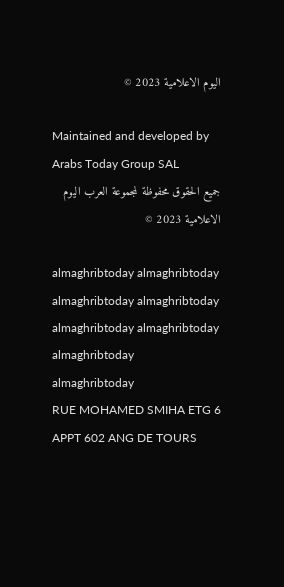اليوم الاعلامية 2023 ©

Maintained and developed by Arabs Today Group SAL
جميع الحقوق محفوظة لمجموعة العرب اليوم الاعلامية 2023 ©

almaghribtoday almaghribtoday almaghribtoday almaghribtoday
almaghribtoday almaghribtoday almaghribtoday
almaghribtoday
RUE MOHAMED SMIHA ETG 6 APPT 602 ANG DE TOURS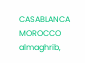CASABLANCA MOROCCO
almaghrib,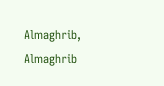Almaghrib, Almaghrib